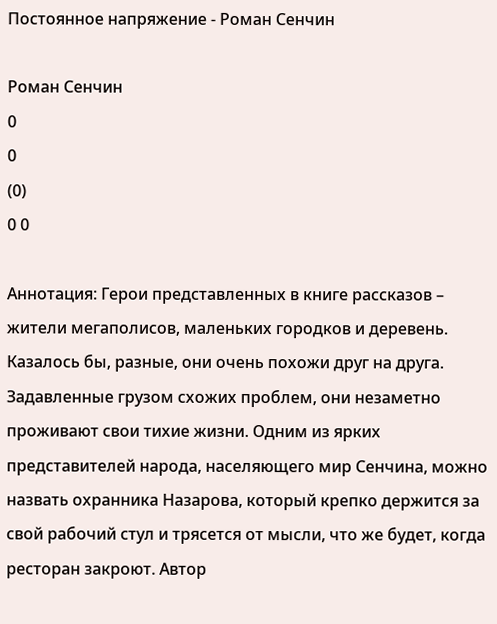Постоянное напряжение - Роман Сенчин

Роман Сенчин
0
0
(0)
0 0

Аннотация: Герои представленных в книге рассказов – жители мегаполисов, маленьких городков и деревень. Казалось бы, разные, они очень похожи друг на друга. Задавленные грузом схожих проблем, они незаметно проживают свои тихие жизни. Одним из ярких представителей народа, населяющего мир Сенчина, можно назвать охранника Назарова, который крепко держится за свой рабочий стул и трясется от мысли, что же будет, когда ресторан закроют. Автор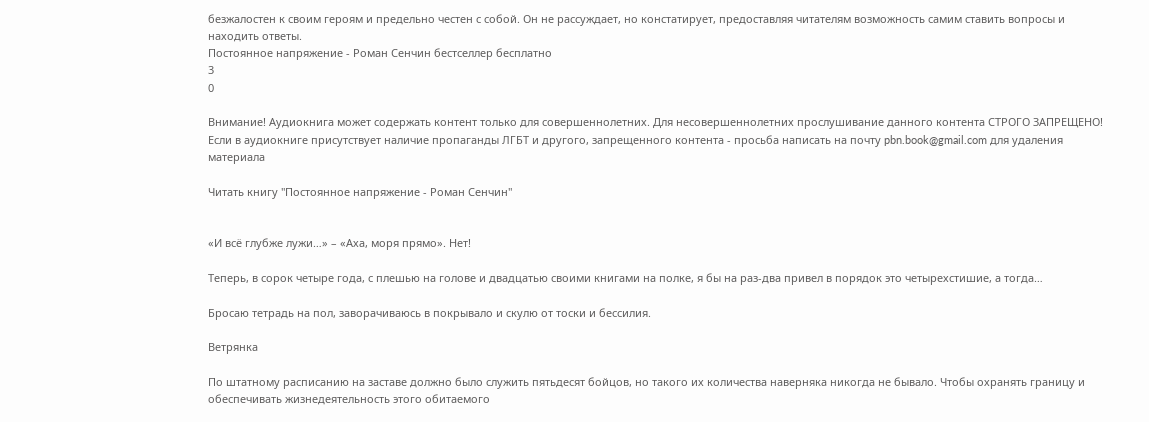безжалостен к своим героям и предельно честен с собой. Он не рассуждает, но констатирует, предоставляя читателям возможность самим ставить вопросы и находить ответы.
Постоянное напряжение - Роман Сенчин бестселлер бесплатно
3
0

Внимание! Аудиокнига может содержать контент только для совершеннолетних. Для несовершеннолетних прослушивание данного контента СТРОГО ЗАПРЕЩЕНО! Если в аудиокниге присутствует наличие пропаганды ЛГБТ и другого, запрещенного контента - просьба написать на почту pbn.book@gmail.com для удаления материала

Читать книгу "Постоянное напряжение - Роман Сенчин"


«И всё глубже лужи…» – «Аха, моря прямо». Нет!

Теперь, в сорок четыре года, с плешью на голове и двадцатью своими книгами на полке, я бы на раз-два привел в порядок это четырехстишие, а тогда…

Бросаю тетрадь на пол, заворачиваюсь в покрывало и скулю от тоски и бессилия.

Ветрянка

По штатному расписанию на заставе должно было служить пятьдесят бойцов, но такого их количества наверняка никогда не бывало. Чтобы охранять границу и обеспечивать жизнедеятельность этого обитаемого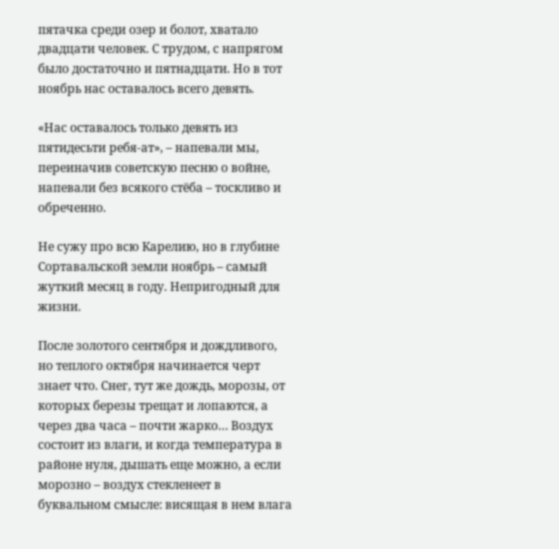пятачка среди озер и болот, хватало двадцати человек. С трудом, с напрягом было достаточно и пятнадцати. Но в тот ноябрь нас оставалось всего девять.

«Нас оставалось только девять из пятидесьти ребя-ат», – напевали мы, переиначив советскую песню о войне, напевали без всякого стёба – тоскливо и обреченно.

Не сужу про всю Карелию, но в глубине Сортавальской земли ноябрь – самый жуткий месяц в году. Непригодный для жизни.

После золотого сентября и дождливого, но теплого октября начинается черт знает что. Снег, тут же дождь, морозы, от которых березы трещат и лопаются, а через два часа – почти жарко… Воздух состоит из влаги, и когда температура в районе нуля, дышать еще можно, а если морозно – воздух стекленеет в буквальном смысле: висящая в нем влага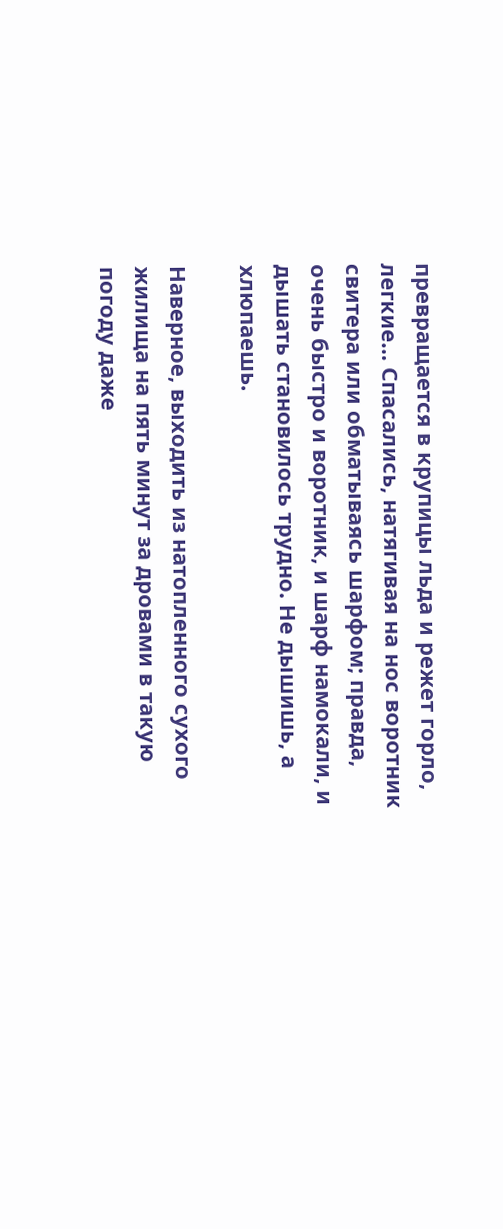превращается в крупицы льда и режет горло, легкие… Спасались, натягивая на нос воротник свитера или обматываясь шарфом; правда, очень быстро и воротник, и шарф намокали, и дышать становилось трудно. Не дышишь, а хлюпаешь.

Наверное, выходить из натопленного сухого жилища на пять минут за дровами в такую погоду даже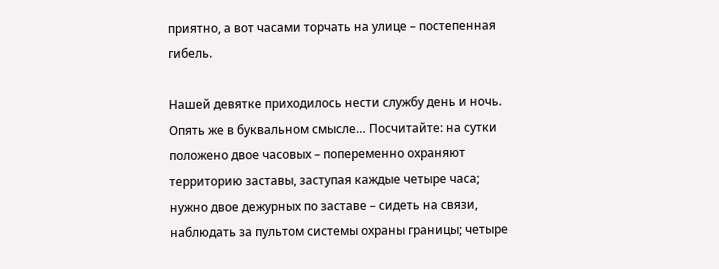приятно, а вот часами торчать на улице – постепенная гибель.

Нашей девятке приходилось нести службу день и ночь. Опять же в буквальном смысле… Посчитайте: на сутки положено двое часовых – попеременно охраняют территорию заставы, заступая каждые четыре часа; нужно двое дежурных по заставе – сидеть на связи, наблюдать за пультом системы охраны границы; четыре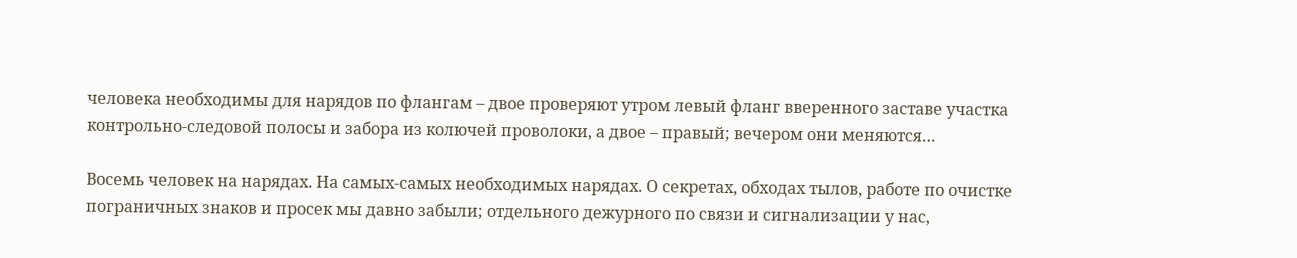человека необходимы для нарядов по флангам – двое проверяют утром левый фланг вверенного заставе участка контрольно-следовой полосы и забора из колючей проволоки, а двое – правый; вечером они меняются…

Восемь человек на нарядах. На самых-самых необходимых нарядах. О секретах, обходах тылов, работе по очистке пограничных знаков и просек мы давно забыли; отдельного дежурного по связи и сигнализации у нас,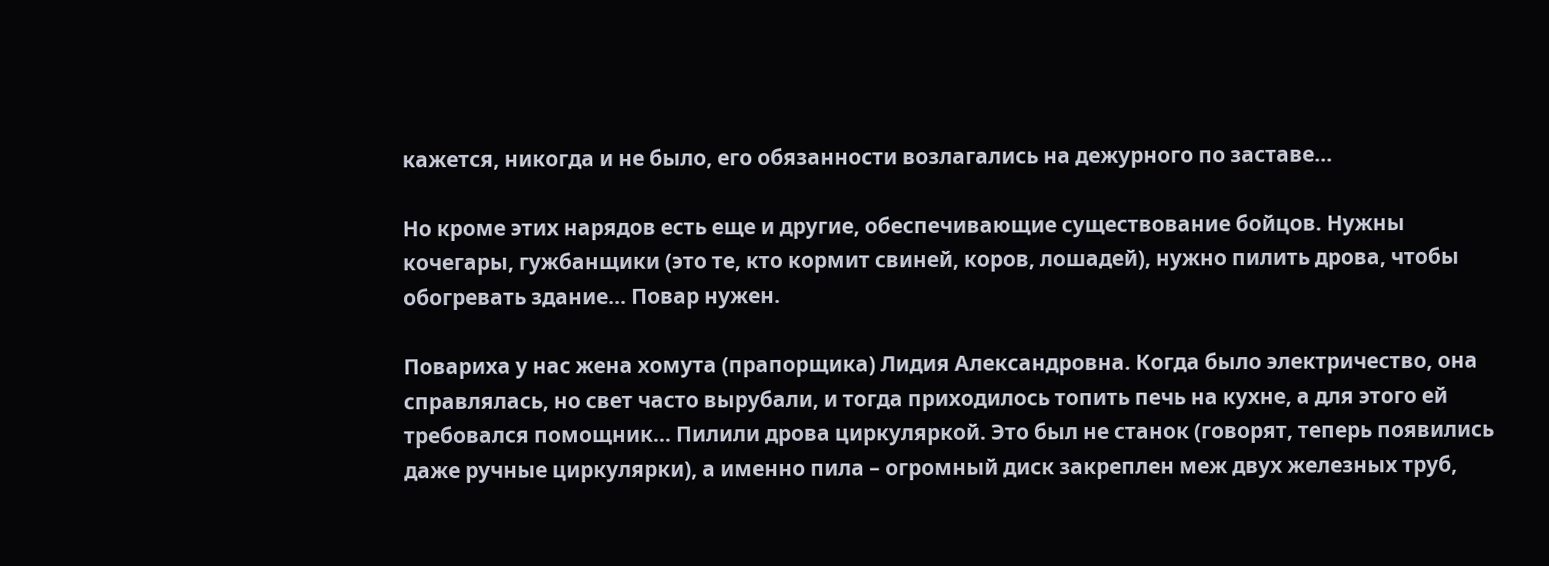кажется, никогда и не было, его обязанности возлагались на дежурного по заставе…

Но кроме этих нарядов есть еще и другие, обеспечивающие существование бойцов. Нужны кочегары, гужбанщики (это те, кто кормит свиней, коров, лошадей), нужно пилить дрова, чтобы обогревать здание… Повар нужен.

Повариха у нас жена хомута (прапорщика) Лидия Александровна. Когда было электричество, она справлялась, но свет часто вырубали, и тогда приходилось топить печь на кухне, а для этого ей требовался помощник… Пилили дрова циркуляркой. Это был не станок (говорят, теперь появились даже ручные циркулярки), а именно пила – огромный диск закреплен меж двух железных труб,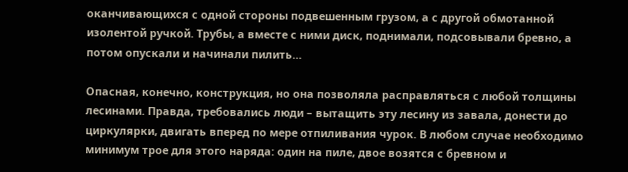оканчивающихся с одной стороны подвешенным грузом, а с другой обмотанной изолентой ручкой. Трубы, а вместе с ними диск, поднимали, подсовывали бревно, а потом опускали и начинали пилить…

Опасная, конечно, конструкция, но она позволяла расправляться с любой толщины лесинами. Правда, требовались люди – вытащить эту лесину из завала, донести до циркулярки, двигать вперед по мере отпиливания чурок. В любом случае необходимо минимум трое для этого наряда: один на пиле, двое возятся с бревном и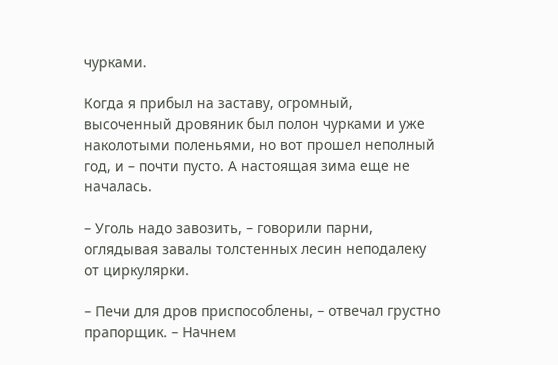чурками.

Когда я прибыл на заставу, огромный, высоченный дровяник был полон чурками и уже наколотыми поленьями, но вот прошел неполный год, и – почти пусто. А настоящая зима еще не началась.

– Уголь надо завозить, – говорили парни, оглядывая завалы толстенных лесин неподалеку от циркулярки.

– Печи для дров приспособлены, – отвечал грустно прапорщик. – Начнем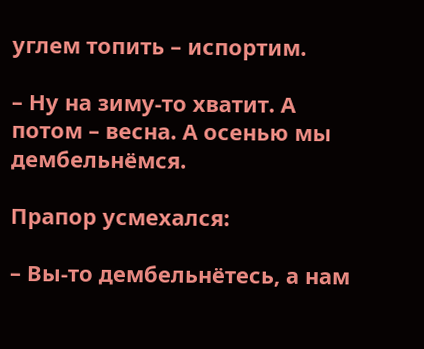углем топить – испортим.

– Ну на зиму-то хватит. А потом – весна. А осенью мы дембельнёмся.

Прапор усмехался:

– Вы-то дембельнётесь, а нам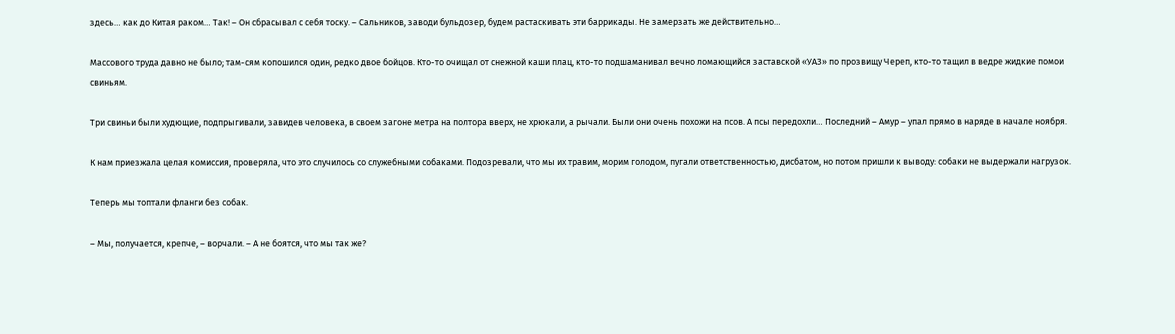здесь… как до Китая раком… Так! – Он сбрасывал с себя тоску. – Сальников, заводи бульдозер, будем растаскивать эти баррикады. Не замерзать же действительно…

Массового труда давно не было; там-сям копошился один, редко двое бойцов. Кто-то очищал от снежной каши плац, кто-то подшаманивал вечно ломающийся заставской «УАЗ» по прозвищу Череп, кто-то тащил в ведре жидкие помои свиньям.

Три свиньи были худющие, подпрыгивали, завидев человека, в своем загоне метра на полтора вверх, не хрюкали, а рычали. Были они очень похожи на псов. А псы передохли… Последний – Амур – упал прямо в наряде в начале ноября.

К нам приезжала целая комиссия, проверяла, что это случилось со служебными собаками. Подозревали, что мы их травим, морим голодом, пугали ответственностью, дисбатом, но потом пришли к выводу: собаки не выдержали нагрузок.

Теперь мы топтали фланги без собак.

– Мы, получается, крепче, – ворчали. – А не боятся, что мы так же?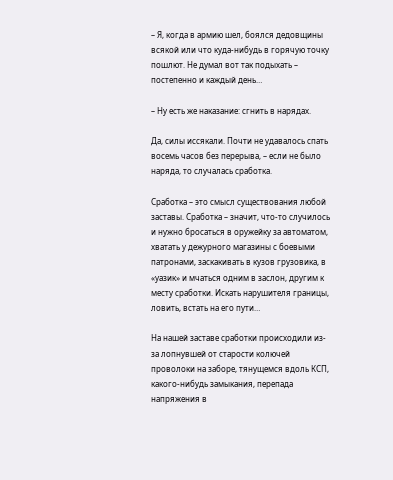– Я, когда в армию шел, боялся дедовщины всякой или что куда-нибудь в горячую точку пошлют. Не думал вот так подыхать – постепенно и каждый день…

– Ну есть же наказание: сгнить в нарядах.

Да, силы иссякали. Почти не удавалось спать восемь часов без перерыва, – если не было наряда, то случалась сработка.

Сработка – это смысл существования любой заставы. Сработка – значит, что-то случилось и нужно бросаться в оружейку за автоматом, хватать у дежурного магазины с боевыми патронами, заскакивать в кузов грузовика, в «уазик» и мчаться одним в заслон, другим к месту сработки. Искать нарушителя границы, ловить, встать на его пути…

На нашей заставе сработки происходили из-за лопнувшей от старости колючей проволоки на заборе, тянущемся вдоль КСП, какого-нибудь замыкания, перепада напряжения в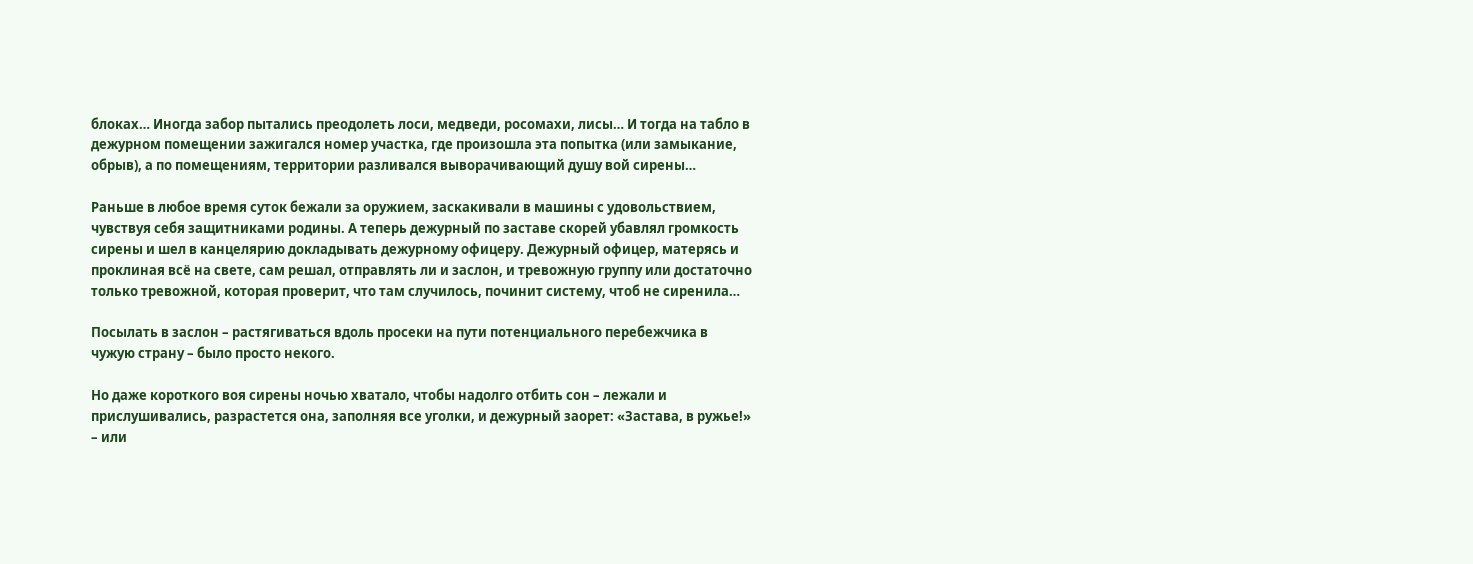блоках… Иногда забор пытались преодолеть лоси, медведи, росомахи, лисы… И тогда на табло в дежурном помещении зажигался номер участка, где произошла эта попытка (или замыкание, обрыв), а по помещениям, территории разливался выворачивающий душу вой сирены…

Раньше в любое время суток бежали за оружием, заскакивали в машины с удовольствием, чувствуя себя защитниками родины. А теперь дежурный по заставе скорей убавлял громкость сирены и шел в канцелярию докладывать дежурному офицеру. Дежурный офицер, матерясь и проклиная всё на свете, сам решал, отправлять ли и заслон, и тревожную группу или достаточно только тревожной, которая проверит, что там случилось, починит систему, чтоб не сиренила…

Посылать в заслон – растягиваться вдоль просеки на пути потенциального перебежчика в чужую страну – было просто некого.

Но даже короткого воя сирены ночью хватало, чтобы надолго отбить сон – лежали и прислушивались, разрастется она, заполняя все уголки, и дежурный заорет: «Застава, в ружье!» – или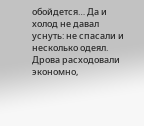обойдется… Да и холод не давал уснуть: не спасали и несколько одеял. Дрова расходовали экономно,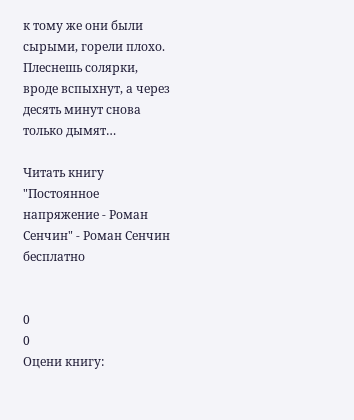к тому же они были сырыми, горели плохо. Плеснешь солярки, вроде вспыхнут, а через десять минут снова только дымят…

Читать книгу "Постоянное напряжение - Роман Сенчин" - Роман Сенчин бесплатно


0
0
Оцени книгу: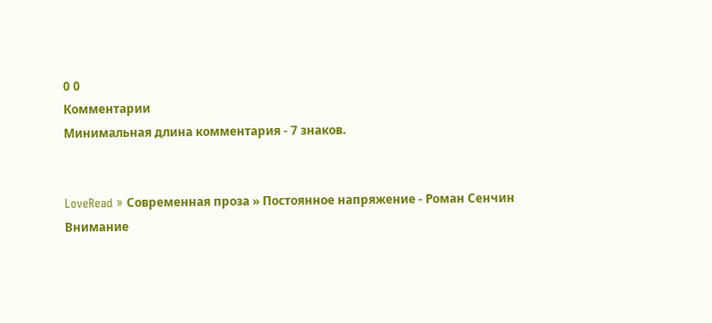0 0
Комментарии
Минимальная длина комментария - 7 знаков.


LoveRead » Современная проза » Постоянное напряжение - Роман Сенчин
Внимание